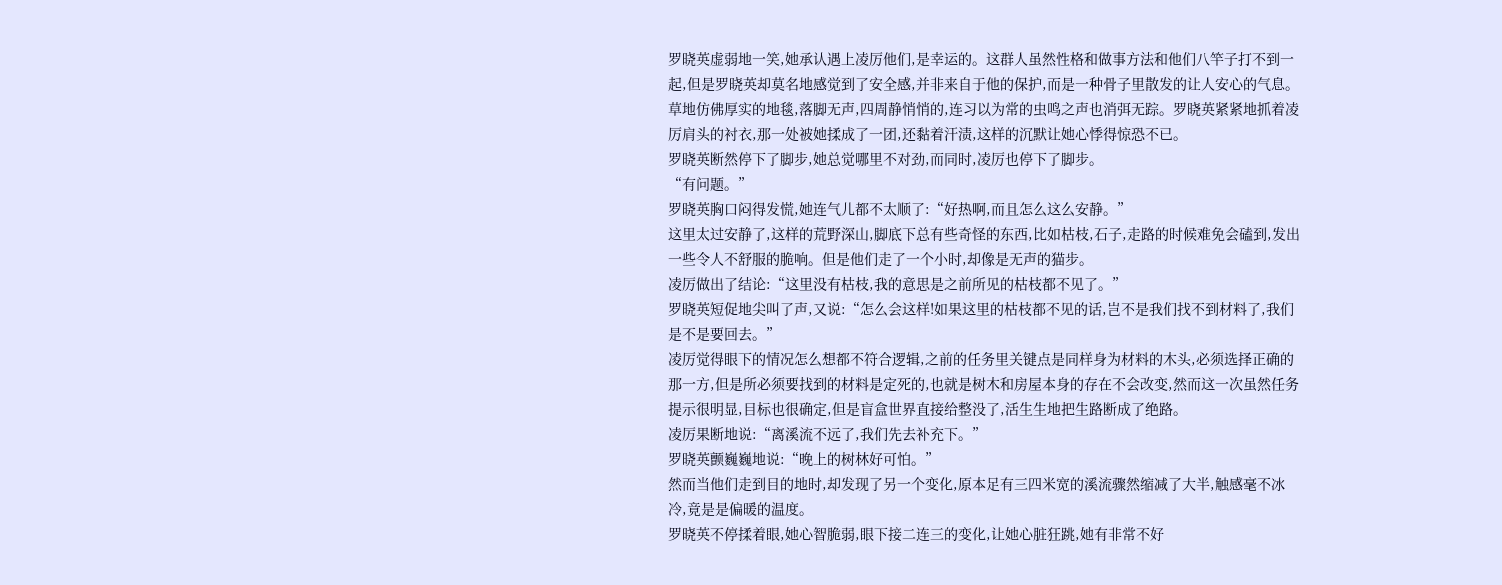罗晓英虚弱地一笑,她承认遇上凌厉他们,是幸运的。这群人虽然性格和做事方法和他们八竿子打不到一起,但是罗晓英却莫名地感觉到了安全感,并非来自于他的保护,而是一种骨子里散发的让人安心的气息。
草地仿佛厚实的地毯,落脚无声,四周静悄悄的,连习以为常的虫鸣之声也消弭无踪。罗晓英紧紧地抓着凌厉肩头的衬衣,那一处被她揉成了一团,还黏着汗渍,这样的沉默让她心悸得惊恐不已。
罗晓英断然停下了脚步,她总觉哪里不对劲,而同时,凌厉也停下了脚步。
“有问题。”
罗晓英胸口闷得发慌,她连气儿都不太顺了:“好热啊,而且怎么这么安静。”
这里太过安静了,这样的荒野深山,脚底下总有些奇怪的东西,比如枯枝,石子,走路的时候难免会磕到,发出一些令人不舒服的脆响。但是他们走了一个小时,却像是无声的猫步。
凌厉做出了结论:“这里没有枯枝,我的意思是之前所见的枯枝都不见了。”
罗晓英短促地尖叫了声,又说:“怎么会这样!如果这里的枯枝都不见的话,岂不是我们找不到材料了,我们是不是要回去。”
凌厉觉得眼下的情况怎么想都不符合逻辑,之前的任务里关键点是同样身为材料的木头,必须选择正确的那一方,但是所必须要找到的材料是定死的,也就是树木和房屋本身的存在不会改变,然而这一次虽然任务提示很明显,目标也很确定,但是盲盒世界直接给整没了,活生生地把生路断成了绝路。
凌厉果断地说:“离溪流不远了,我们先去补充下。”
罗晓英颤巍巍地说:“晚上的树林好可怕。”
然而当他们走到目的地时,却发现了另一个变化,原本足有三四米宽的溪流骤然缩减了大半,触感毫不冰冷,竟是是偏暖的温度。
罗晓英不停揉着眼,她心智脆弱,眼下接二连三的变化,让她心脏狂跳,她有非常不好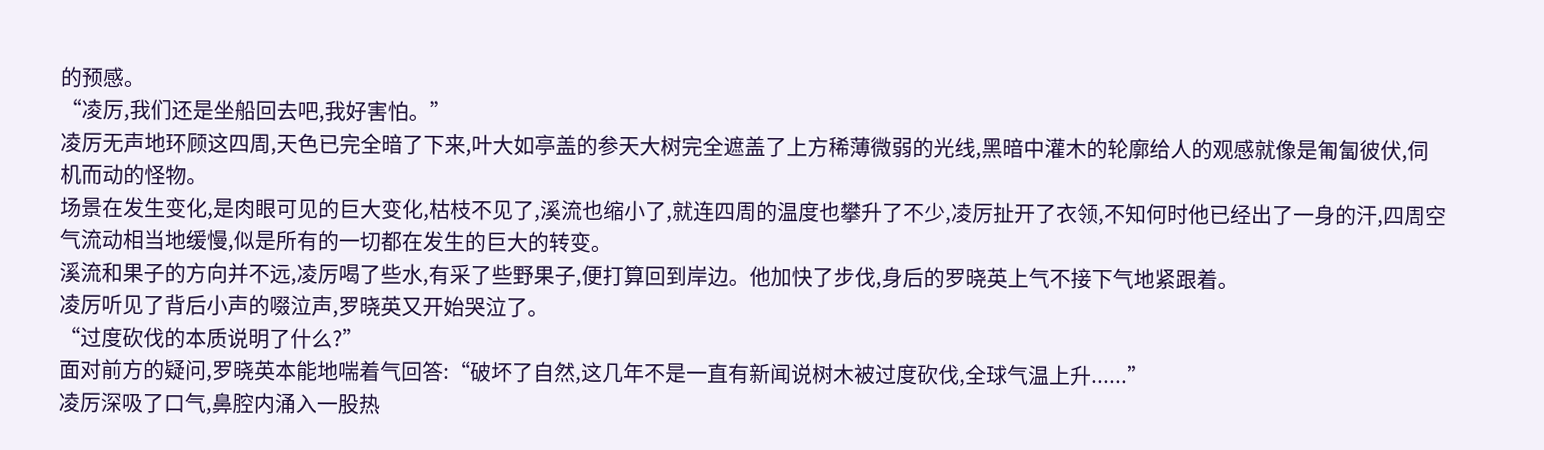的预感。
“凌厉,我们还是坐船回去吧,我好害怕。”
凌厉无声地环顾这四周,天色已完全暗了下来,叶大如亭盖的参天大树完全遮盖了上方稀薄微弱的光线,黑暗中灌木的轮廓给人的观感就像是匍匐彼伏,伺机而动的怪物。
场景在发生变化,是肉眼可见的巨大变化,枯枝不见了,溪流也缩小了,就连四周的温度也攀升了不少,凌厉扯开了衣领,不知何时他已经出了一身的汗,四周空气流动相当地缓慢,似是所有的一切都在发生的巨大的转变。
溪流和果子的方向并不远,凌厉喝了些水,有采了些野果子,便打算回到岸边。他加快了步伐,身后的罗晓英上气不接下气地紧跟着。
凌厉听见了背后小声的啜泣声,罗晓英又开始哭泣了。
“过度砍伐的本质说明了什么?”
面对前方的疑问,罗晓英本能地喘着气回答:“破坏了自然,这几年不是一直有新闻说树木被过度砍伐,全球气温上升......”
凌厉深吸了口气,鼻腔内涌入一股热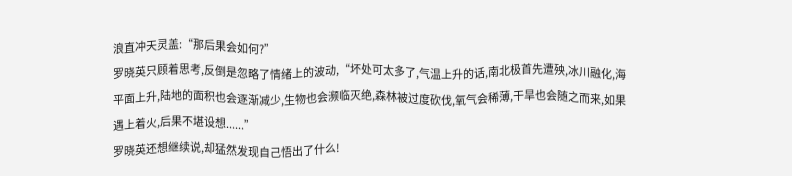浪直冲天灵盖:“那后果会如何?”
罗晓英只顾着思考,反倒是忽略了情绪上的波动,“坏处可太多了,气温上升的话,南北极首先遭殃,冰川融化,海平面上升,陆地的面积也会逐渐减少,生物也会濒临灭绝,森林被过度砍伐,氧气会稀薄,干旱也会随之而来,如果遇上着火,后果不堪设想......”
罗晓英还想继续说,却猛然发现自己悟出了什么!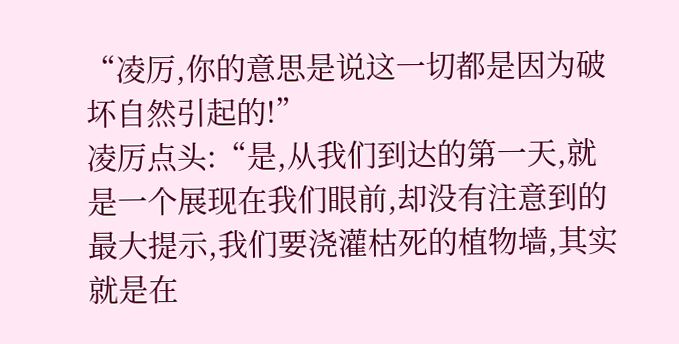“凌厉,你的意思是说这一切都是因为破坏自然引起的!”
凌厉点头:“是,从我们到达的第一天,就是一个展现在我们眼前,却没有注意到的最大提示,我们要浇灌枯死的植物墙,其实就是在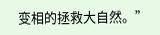变相的拯救大自然。”